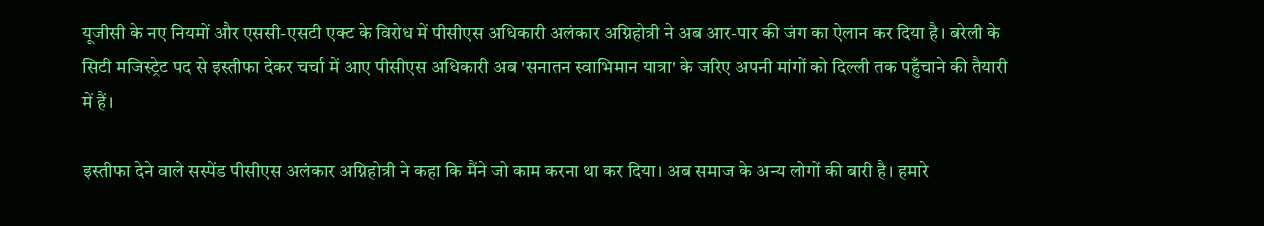यूजीसी के नए नियमों और एससी-एसटी एक्ट के विरोध में पीसीएस अधिकारी अलंकार अग्निहोत्री ने अब आर-पार की जंग का ऐलान कर दिया है। बरेली के सिटी मजिस्ट्रेट पद से इस्तीफा देकर चर्चा में आए पीसीएस अधिकारी अब 'सनातन स्वाभिमान यात्रा' के जरिए अपनी मांगों को दिल्ली तक पहुँचाने की तैयारी में हैं।

इस्तीफा देने वाले सस्पेंड पीसीएस अलंकार अग्निहोत्री ने कहा कि मैंने जो काम करना था कर दिया। अब समाज के अन्य लोगों की बारी है। हमारे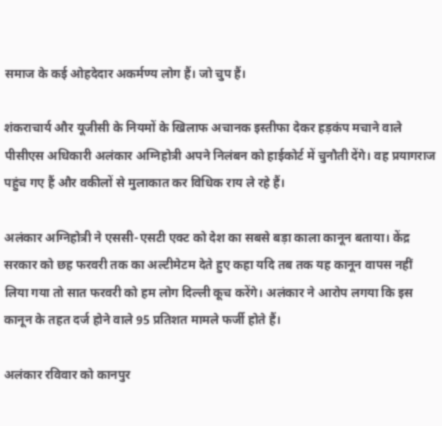समाज के कई ओहदेदार अकर्मण्य लोग हैं। जो चुप हैं।

शंकराचार्य और यूजीसी के नियमों के खिलाफ अचानक इस्तीफा देकर हड़कंप मचाने वाले पीसीएस अधिकारी अलंकार अग्निहोत्री अपने निलंबन को हाईकोर्ट में चुनौती देंगे। वह प्रयागराज पहुंच गए हैं और वकीलों से मुलाकात कर विधिक राय ले रहे हैं।

अलंकार अग्निहोत्री ने एससी-एसटी एक्ट को देश का सबसे बड़ा काला कानून बताया। केंद्र सरकार को छह फरवरी तक का अल्टीमेटम देते हुए कहा यदि तब तक यह कानून वापस नहीं लिया गया तो सात फरवरी को हम लोग दिल्ली कूच करेंगे। अलंकार ने आरोप लगया कि इस कानून के तहत दर्ज होने वाले 95 प्रतिशत मामले फर्जी होते हैं।

अलंकार रविवार को कानपुर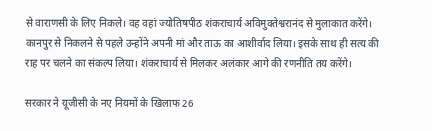से वाराणसी के लिए निकले। वह वहां ज्योतिषपीठ शंकराचार्य अविमुक्तेश्वरानंद से मुलाकात करेंगे। कानपुर से निकलने से पहले उन्होंने अपनी मां और ताऊ का आशीर्वाद लिया। इसके साथ ही सत्य की राह पर चलने का संकल्प लिया। शंकराचार्य से मिलकर अलंकार आगे की रणनीति तय करेंगे।

सरकार ने यूजीसी के नए नियमों के खिलाफ 26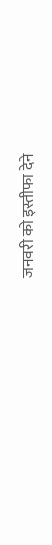जनवरी को इस्तीफा देने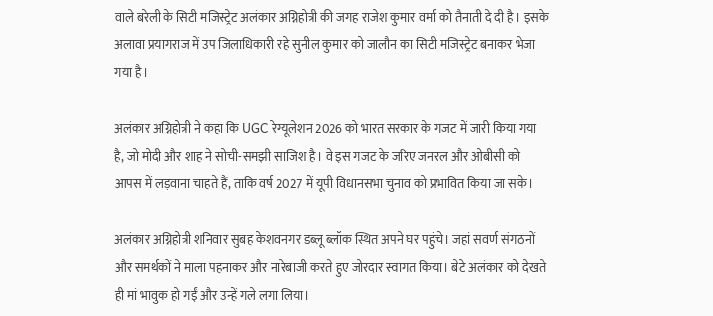वाले बरेली के सिटी मजिस्ट्रेट अलंकार अग्निहोत्री की जगह राजेश कुमार वर्मा को तैनाती दे दी है। इसके अलावा प्रयागराज में उप जिलाधिकारी रहे सुनील कुमार को जालौन का सिटी मजिस्ट्रेट बनाकर भेजा गया है।

अलंकार अग्निहोत्री ने कहा कि UGC रेग्यूलेशन 2026 को भारत सरकार के गजट में जारी किया गया है, जो मोदी और शाह ने सोची-समझी साजिश है। वे इस गजट के जरिए जनरल और ओबीसी को आपस में लड़वाना चाहते हैं, ताकि वर्ष 2027 में यूपी विधानसभा चुनाव को प्रभावित किया जा सके।

अलंकार अग्निहोत्री शनिवार सुबह केशवनगर डब्लू ब्लॉक स्थित अपने घर पहुंचे। जहां सवर्ण संगठनों और समर्थकों ने माला पहनाकर और नारेबाजी करते हुए जोरदार स्वागत किया। बेटे अलंकार को देखते ही मां भावुक हो गईं और उन्हें गले लगा लिया।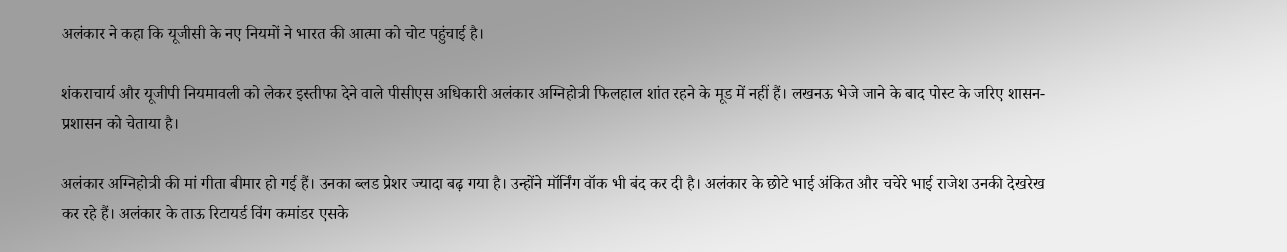अलंकार ने कहा कि यूजीसी के नए नियमों ने भारत की आत्मा को चोट पहुंचाई है।

शंकराचार्य और यूजीपी नियमावली को लेकर इस्तीफा देने वाले पीसीएस अधिकारी अलंकार अग्निहोत्री फिलहाल शांत रहने के मूड में नहीं हैं। लखनऊ भेजे जाने के बाद पोस्ट के जरिए शासन-प्रशासन को चेताया है।

अलंकार अग्निहोत्री की मां गीता बीमार हो गई हैं। उनका ब्लड प्रेशर ज्यादा बढ़ गया है। उन्होंने मॉर्निंग वॉक भी बंद कर दी है। अलंकार के छोटे भाई अंकित और चचेरे भाई राजेश उनकी देखरेख कर रहे हैं। अलंकार के ताऊ रिटायर्ड विंग कमांडर एसके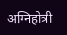अग्निहोत्री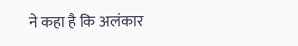ने कहा है कि अलंकार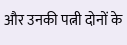और उनकी पत्नी दोनों के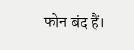फोन बंद हैं।